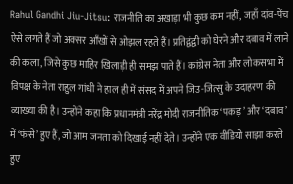Rahul Gandhi Jiu-Jitsu: राजनीति का अखाड़ा भी कुछ कम नहीं, जहाँ दांव-पेंच ऐसे लगते हैं जो अक्सर आँखों से ओझल रहते हैं। प्रतिद्वंद्वी को घेरने और दबाव में लाने की कला, जिसे कुछ माहिर खिलाड़ी ही समझ पाते हैं। कांग्रेस नेता और लोकसभा में विपक्ष के नेता राहुल गांधी ने हाल ही में संसद में अपने जिउ-जित्सु के उदाहरण की व्याख्या की है। उन्होंने कहा कि प्रधानमंत्री नरेंद्र मोदी राजनीतिक ‘पकड़’ और ‘दबाव’ में ‘फंसे’ हुए हैं, जो आम जनता को दिखाई नहीं देते। उन्होंने एक वीडियो साझा करते हुए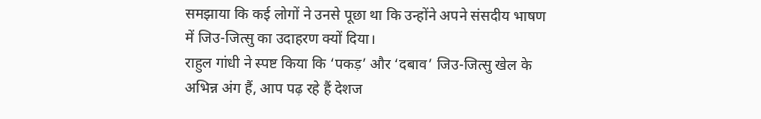समझाया कि कई लोगों ने उनसे पूछा था कि उन्होंने अपने संसदीय भाषण में जिउ-जित्सु का उदाहरण क्यों दिया।
राहुल गांधी ने स्पष्ट किया कि ‘पकड़’ और ‘दबाव’ जिउ-जित्सु खेल के अभिन्न अंग हैं, आप पढ़ रहे हैं देशज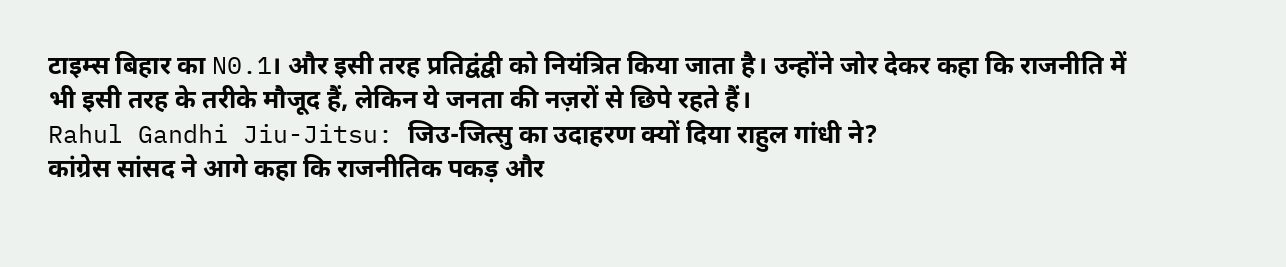टाइम्स बिहार का N0.1। और इसी तरह प्रतिद्वंद्वी को नियंत्रित किया जाता है। उन्होंने जोर देकर कहा कि राजनीति में भी इसी तरह के तरीके मौजूद हैं, लेकिन ये जनता की नज़रों से छिपे रहते हैं।
Rahul Gandhi Jiu-Jitsu: जिउ-जित्सु का उदाहरण क्यों दिया राहुल गांधी ने?
कांग्रेस सांसद ने आगे कहा कि राजनीतिक पकड़ और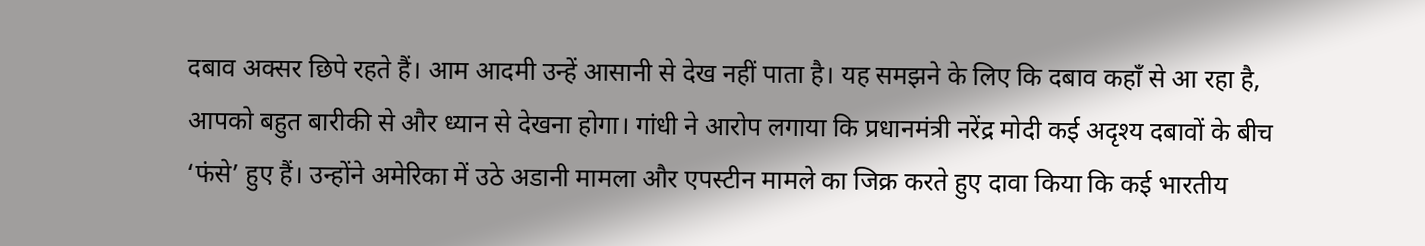दबाव अक्सर छिपे रहते हैं। आम आदमी उन्हें आसानी से देख नहीं पाता है। यह समझने के लिए कि दबाव कहाँ से आ रहा है, आपको बहुत बारीकी से और ध्यान से देखना होगा। गांधी ने आरोप लगाया कि प्रधानमंत्री नरेंद्र मोदी कई अदृश्य दबावों के बीच ‘फंसे’ हुए हैं। उन्होंने अमेरिका में उठे अडानी मामला और एपस्टीन मामले का जिक्र करते हुए दावा किया कि कई भारतीय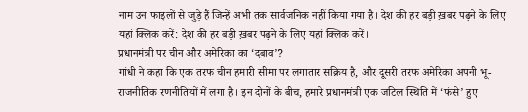नाम उन फाइलों से जुड़े हैं जिन्हें अभी तक सार्वजनिक नहीं किया गया है। देश की हर बड़ी ख़बर पढ़ने के लिए यहां क्लिक करें: देश की हर बड़ी ख़बर पढ़ने के लिए यहां क्लिक करें।
प्रधानमंत्री पर चीन और अमेरिका का ‘दबाव’?
गांधी ने कहा कि एक तरफ चीन हमारी सीमा पर लगातार सक्रिय है, और दूसरी तरफ अमेरिका अपनी भू-राजनीतिक रणनीतियों में लगा है। इन दोनों के बीच, हमारे प्रधानमंत्री एक जटिल स्थिति में ‘फंसे’ हुए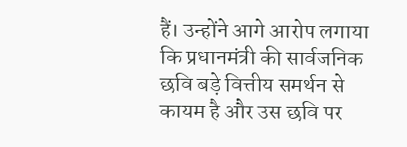हैं। उन्होंने आगे आरोप लगाया कि प्रधानमंत्री की सार्वजनिक छवि बड़े वित्तीय समर्थन से कायम है और उस छवि पर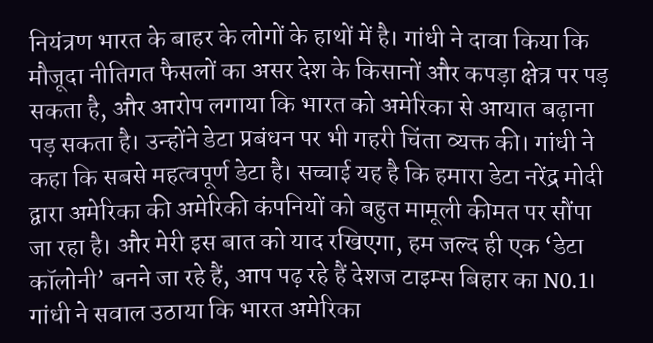नियंत्रण भारत के बाहर के लोगों के हाथों में है। गांधी ने दावा किया कि मौजूदा नीतिगत फैसलों का असर देश के किसानों और कपड़ा क्षेत्र पर पड़ सकता है, और आरोप लगाया कि भारत को अमेरिका से आयात बढ़ाना पड़ सकता है। उन्होंने डेटा प्रबंधन पर भी गहरी चिंता व्यक्त की। गांधी ने कहा कि सबसे महत्वपूर्ण डेटा है। सच्चाई यह है कि हमारा डेटा नरेंद्र मोदी द्वारा अमेरिका की अमेरिकी कंपनियों को बहुत मामूली कीमत पर सौंपा जा रहा है। और मेरी इस बात को याद रखिएगा, हम जल्द ही एक ‘डेटा कॉलोनी’ बनने जा रहे हैं, आप पढ़ रहे हैं देशज टाइम्स बिहार का N0.1। गांधी ने सवाल उठाया कि भारत अमेरिका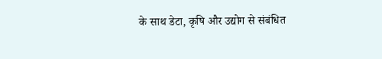के साथ डेटा, कृषि और उद्योग से संबंधित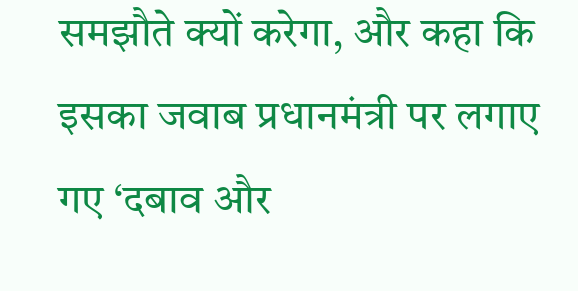समझौते क्यों करेगा, और कहा कि इसका जवाब प्रधानमंत्री पर लगाए गए ‘दबाव और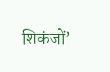शिकंजों’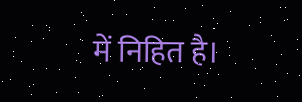में निहित है।